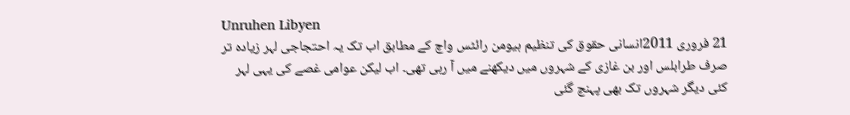Unruhen Libyen
21 فروری 2011انسانی حقوق کی تنظیم ہیومن رائٹس واچ کے مطابق اب تک یہ احتجاجی لہر زیادہ تر صرف طرابلس اور بن غازی کے شہروں میں دیکھنے میں آ رہی تھی۔ اب لیکن عوامی غصے کی یہی لہر کئی دیگر شہروں تک بھی پہنچ گئی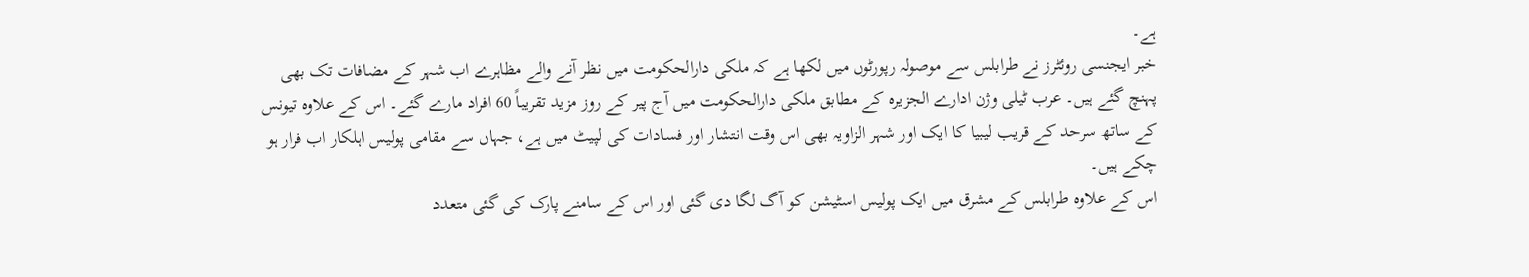ہے۔
خبر ایجنسی روئٹرز نے طرابلس سے موصولہ رپورٹوں میں لکھا ہے کہ ملکی دارالحکومت میں نظر آنے والے مظاہرے اب شہر کے مضافات تک بھی پہنچ گئے ہیں۔ عرب ٹیلی وژن ادارے الجزیرہ کے مطابق ملکی دارالحکومت میں آج پیر کے روز مزید تقریباً 60 افراد مارے گئے۔ اس کے علاوہ تیونس کے ساتھ سرحد کے قریب لیبیا کا ایک اور شہر الزاویہ بھی اس وقت انتشار اور فسادات کی لپیٹ میں ہے، جہاں سے مقامی پولیس اہلکار اب فرار ہو چکے ہیں۔
اس کے علاوہ طرابلس کے مشرق میں ایک پولیس اسٹیشن کو آگ لگا دی گئی اور اس کے سامنے پارک کی گئی متعدد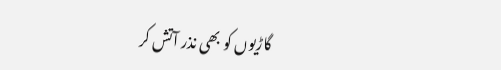گاڑیوں کو بھی نذر آتش کر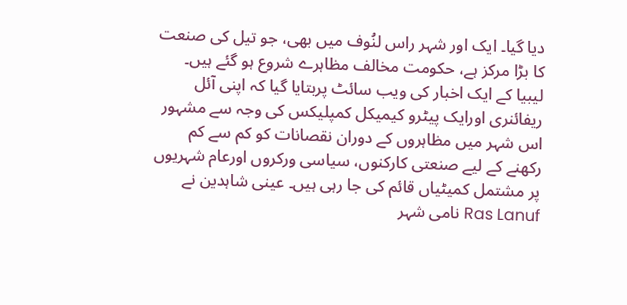دیا گیا۔ ایک اور شہر راس لنُوف میں بھی، جو تیل کی صنعت کا بڑا مرکز ہے، حکومت مخالف مظاہرے شروع ہو گئے ہیں۔
لیبیا کے ایک اخبار کی ویب سائٹ پربتایا گیا کہ اپنی آئل ریفائنری اورایک پیٹرو کیمیکل کمپلیکس کی وجہ سے مشہور اس شہر میں مظاہروں کے دوران نقصانات کو کم سے کم رکھنے کے لیے صنعتی کارکنوں، سیاسی ورکروں اورعام شہریوں پر مشتمل کمیٹیاں قائم کی جا رہی ہیں۔ عینی شاہدین نے Ras Lanuf نامی شہر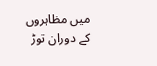میں مظاہروں کے دوران توڑ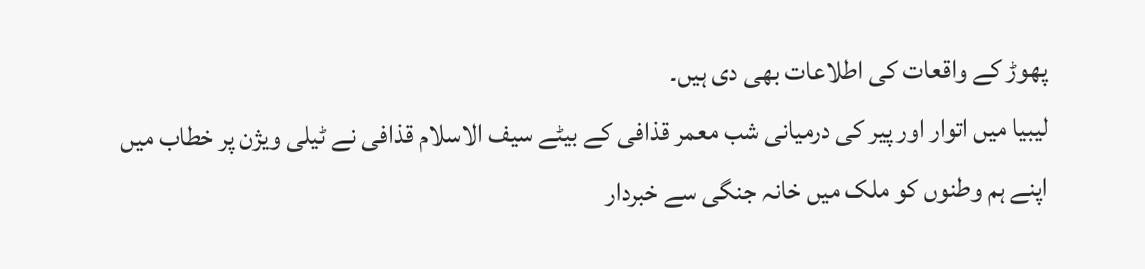پھوڑ کے واقعات کی اطلاعات بھی دی ہیں۔
لیبیا میں اتوار اور پیر کی درمیانی شب معمر قذافی کے بیٹے سیف الاسلام قذافی نے ٹیلی ویژن پر خطاب میں اپنے ہم وطنوں کو ملک میں خانہ جنگی سے خبردار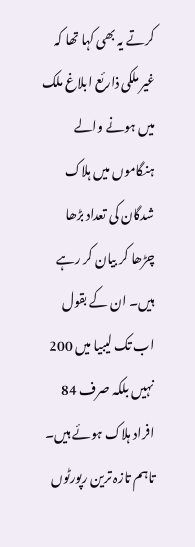کرتے یہ بھی کہا تھا کہ غیر ملکی ذارئع ابلاغ ملک میں ہونے والے ہنگاموں میں ہلاک شدگان کی تعداد بڑھا چڑھا کر بیان کر رہے ہیں۔ ان کے بقول اب تک لیبیا میں 200 نہیں بلکہ صرف 84 افراد ہلاک ہوئے ہیں۔ تاہم تازہ ترین رپورٹوں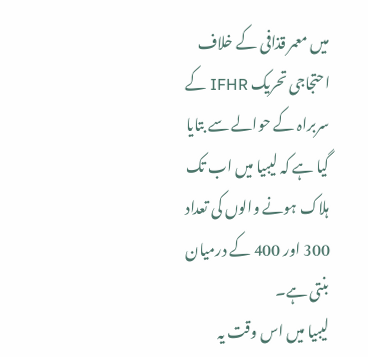میں معمر قذافی کے خلاف احتجاجی تحریک IFHR کے سربراہ کے حوالے سے بتایا گیا ہے کہ لیبیا میں اب تک ہلاک ہونے والوں کی تعداد 300 اور 400 کے درمیان بنتی ہے۔
لیبیا میں اس وقت یہ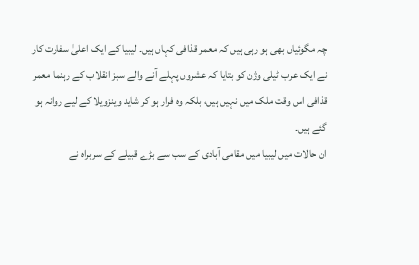چہ مگوئیاں بھی ہو رہی ہیں کہ معمر قذافی کہاں ہیں۔ لیبیا کے ایک اعلیٰ سفارت کار نے ایک عرب ٹیلی وژن کو بتایا کہ عشروں پہلے آنے والے سبز انقلاب کے رہنما معمر قذافی اس وقت ملک میں نہیں ہیں، بلکہ وہ فرار ہو کر شاید وینزویلا کے لیے روانہ ہو گئے ہیں۔
ان حالات میں لیبیا میں مقامی آبادی کے سب سے بڑے قبیلے کے سربراہ نے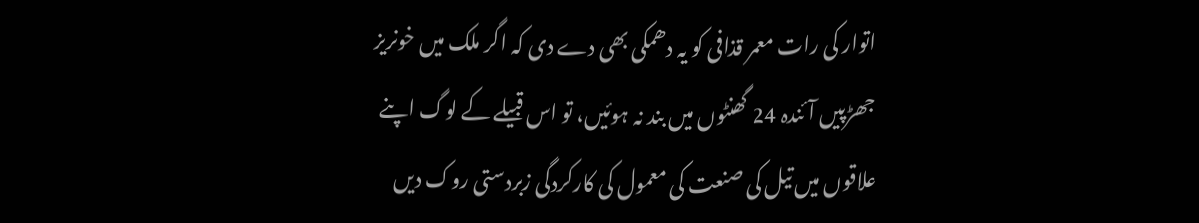اتوار کی رات معمر قذافی کو یہ دھمکی بھی دے دی کہ اگر ملک میں خونریز جھڑپیں آئندہ 24 گھنٹوں میں بند نہ ہوئیں، تو اس قبیلے کے لوگ اپنے علاقوں میں تیل کی صنعت کی معمول کی کارکردگی زبردستی روک دیں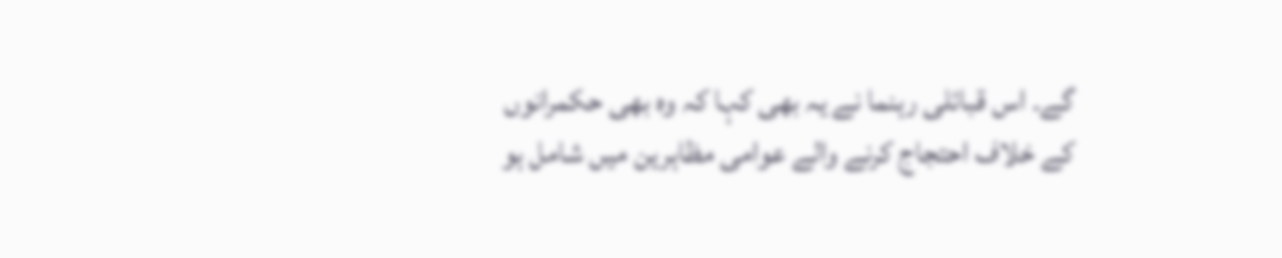گے۔ اس قبائلی رہنما نے یہ بھی کہا کہ وہ بھی حکمرانوں کے خلاف احتجاج کرنے والے عوامی مظاہرین میں شامل ہو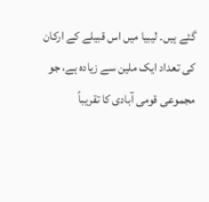گئے ہیں۔ لیبیا میں اس قبیلے کے ارکان کی تعداد ایک ملین سے زیادہ ہے، جو مجموعی قومی آبادی کا تقریباً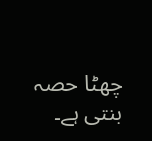چھٹا حصہ بنتی ہے۔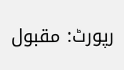رپورٹ: مقبول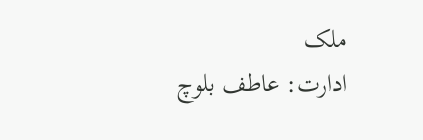ملک
ادارت: عاطف بلوچ